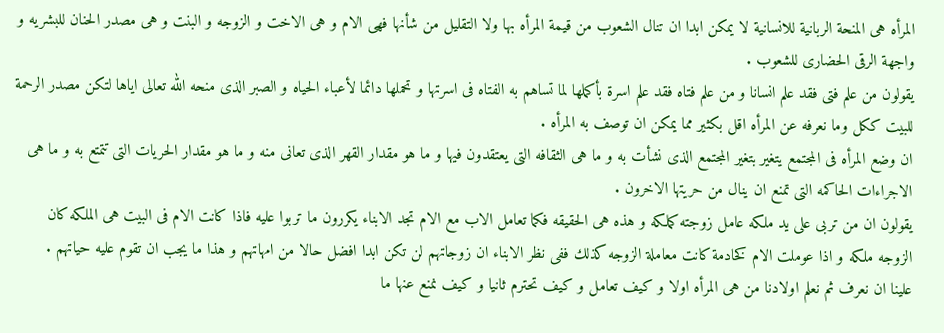المرأه هى المنحة الربانية للانسانية لا يمكن ابدا ان تنال الشعوب من قيمة المرأه بها ولا التقليل من شأنها فهى الام و هى الاخت و الزوجه و البنت و هى مصدر الحنان للبشريه و واجهة الرقى الحضارى للشعوب .
يقولون من علم فتى فقد علم انسانا و من علم فتاه فقد علم اسرة بأكملها لما تساهم به الفتاه فى اسرتها و تحملها دائما لأعباء الحياه و الصبر الذى منحه الله تعالى اياها لتكن مصدر الرحمة للبيت ككل وما نعرفه عن المرأه اقل بكثير مما يمكن ان توصف به المرأه .
ان وضع المرأه فى المجتمع يتغير بتغير المجتمع الذى نشأت به و ما هى الثقافه التى يعتقدون فيها و ما هو مقدار القهر الذى تعانى منه و ما هو مقدار الحريات التى تتمتع به و ما هى الاجراءات الحاكمه التى تمنع ان ينال من حريتها الاخرون .
يقولون ان من تربى على يد ملكه عامل زوجته كملكه و هذه هى الحقيقه فكما تعامل الاب مع الام تجد الابناء يكررون ما تربوا عليه فاذا كانت الام فى البيت هى الملكه كان الزوجه ملكه و اذا عوملت الام كخادمة كانت معاملة الزوجه كذلك ففى نظر الابناء ان زوجاتهم لن تكن ابدا افضل حالا من امهاتهم و هذا ما يجب ان تقوم عليه حياتهم .
علينا ان نعرف ثم نعلم اولادنا من هى المرأه اولا و كيف تعامل و كيف تحترم ثانيا و كيف نمنع عنها ما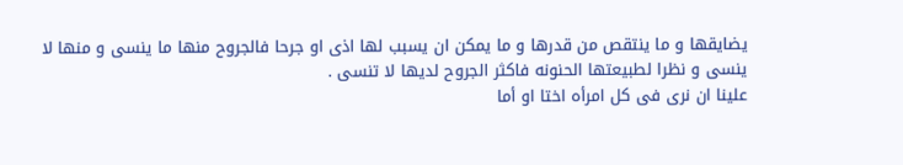يضايقها و ما ينتقص من قدرها و ما يمكن ان يسبب لها اذى او جرحا فالجروح منها ما ينسى و منها لا ينسى و نظرا لطبيعتها الحنونه فاكثر الجروح لديها لا تنسى .
علينا ان نرى فى كل امرأه اختا او أما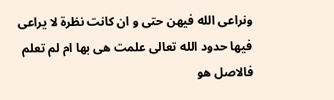ونراعى الله فيهن حتى و ان كانت نظرة لا يراعى فيها حدود الله تعالى علمت هى بها ام لم تعلم فالاصل هو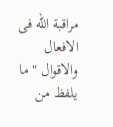مراقبة الله فى الافعال والاقوال " ما يلفظ من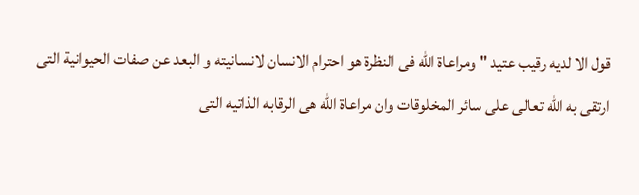قول الا لديه رقيب عتيد " ومراعاة الله فى النظرة هو احترام الانسان لانسانيته و البعد عن صفات الحيوانية التى ارتقى به الله تعالى على سائر المخلوقات وان مراعاة الله هى الرقابه الذاتيه التى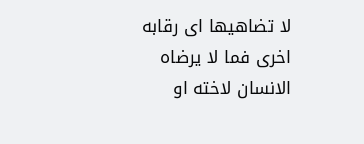لا تضاهيها اى رقابه اخرى فما لا يرضاه الانسان لاخته او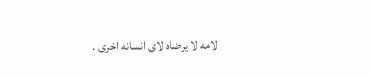لامه لا يرضاه لاى انسانه اخرى .